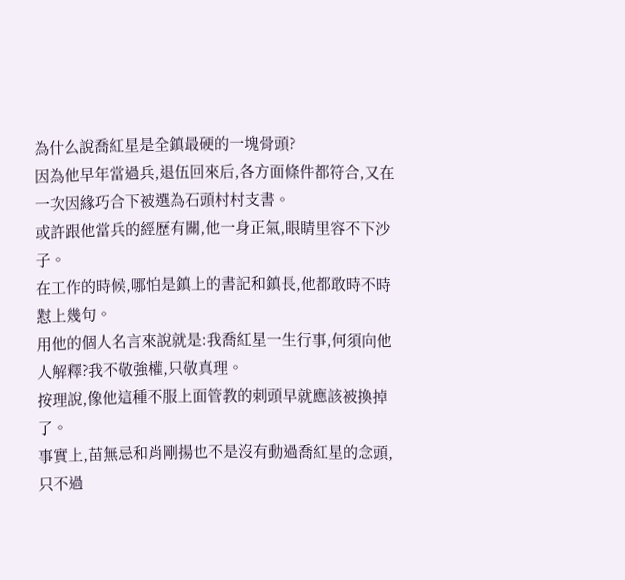為什么說喬紅星是全鎮最硬的一塊骨頭?
因為他早年當過兵,退伍回來后,各方面條件都符合,又在一次因緣巧合下被選為石頭村村支書。
或許跟他當兵的經歷有關,他一身正氣,眼睛里容不下沙子。
在工作的時候,哪怕是鎮上的書記和鎮長,他都敢時不時懟上幾句。
用他的個人名言來說就是:我喬紅星一生行事,何須向他人解釋?我不敬強權,只敬真理。
按理說,像他這種不服上面管教的刺頭早就應該被換掉了。
事實上,苗無忌和肖剛揚也不是沒有動過喬紅星的念頭,只不過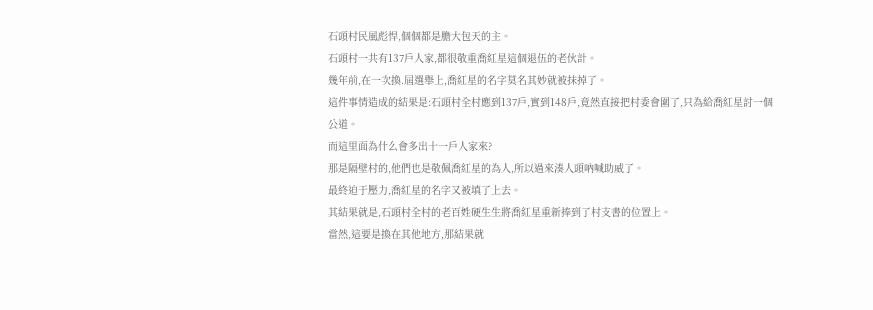石頭村民風彪悍,個個都是膽大包天的主。
石頭村一共有137戶人家,都很敬重喬紅星這個退伍的老伙計。
幾年前,在一次換.屆選舉上,喬紅星的名字莫名其妙就被抹掉了。
這件事情造成的結果是:石頭村全村應到137戶,實到148戶,竟然直接把村委會圍了,只為給喬紅星討一個公道。
而這里面為什么會多出十一戶人家來?
那是隔壁村的,他們也是敬佩喬紅星的為人,所以過來湊人頭吶喊助威了。
最終迫于壓力,喬紅星的名字又被填了上去。
其結果就是,石頭村全村的老百姓硬生生將喬紅星重新捧到了村支書的位置上。
當然,這要是換在其他地方,那結果就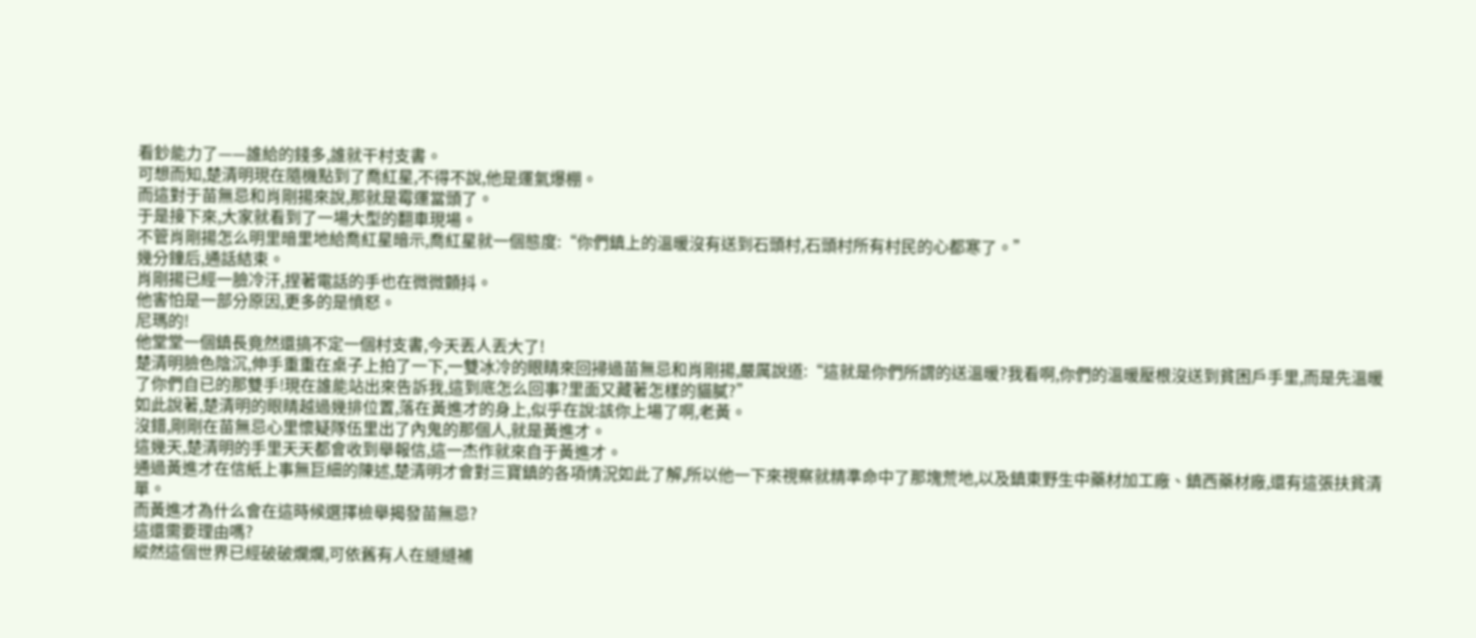看鈔能力了——誰給的錢多,誰就干村支書。
可想而知,楚清明現在隨機點到了喬紅星,不得不說,他是運氣爆棚。
而這對于苗無忌和肖剛揚來說,那就是霉運當頭了。
于是接下來,大家就看到了一場大型的翻車現場。
不管肖剛揚怎么明里暗里地給喬紅星暗示,喬紅星就一個態度:“你們鎮上的溫暖沒有送到石頭村,石頭村所有村民的心都寒了。”
幾分鐘后,通話結束。
肖剛揚已經一臉冷汗,捏著電話的手也在微微顫抖。
他害怕是一部分原因,更多的是憤怒。
尼瑪的!
他堂堂一個鎮長竟然還搞不定一個村支書,今天丟人丟大了!
楚清明臉色陰沉,伸手重重在桌子上拍了一下,一雙冰冷的眼睛來回掃過苗無忌和肖剛揚,嚴厲說道:“這就是你們所謂的送溫暖?我看啊,你們的溫暖壓根沒送到貧困戶手里,而是先溫暖了你們自已的那雙手!現在誰能站出來告訴我,這到底怎么回事?里面又藏著怎樣的貓膩?”
如此說著,楚清明的眼睛越過幾排位置,落在黃進才的身上,似乎在說:該你上場了啊,老黃。
沒錯,剛剛在苗無忌心里懷疑隊伍里出了內鬼的那個人,就是黃進才。
這幾天,楚清明的手里天天都會收到舉報信,這一杰作就來自于黃進才。
通過黃進才在信紙上事無巨細的陳述,楚清明才會對三寶鎮的各項情況如此了解,所以他一下來視察就精準命中了那塊荒地,以及鎮東野生中藥材加工廠、鎮西藥材廠,還有這張扶貧清單。
而黃進才為什么會在這時候選擇檢舉揭發苗無忌?
這還需要理由嗎?
縱然這個世界已經破破爛爛,可依舊有人在縫縫補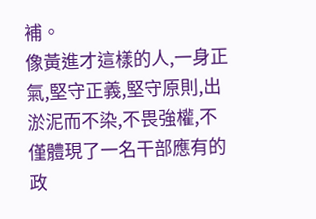補。
像黃進才這樣的人,一身正氣,堅守正義,堅守原則,出淤泥而不染,不畏強權,不僅體現了一名干部應有的政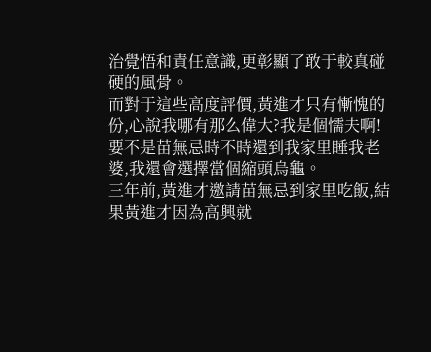治覺悟和責任意識,更彰顯了敢于較真碰硬的風骨。
而對于這些高度評價,黃進才只有慚愧的份,心說我哪有那么偉大?我是個懦夫啊!要不是苗無忌時不時還到我家里睡我老婆,我還會選擇當個縮頭烏龜。
三年前,黃進才邀請苗無忌到家里吃飯,結果黃進才因為高興就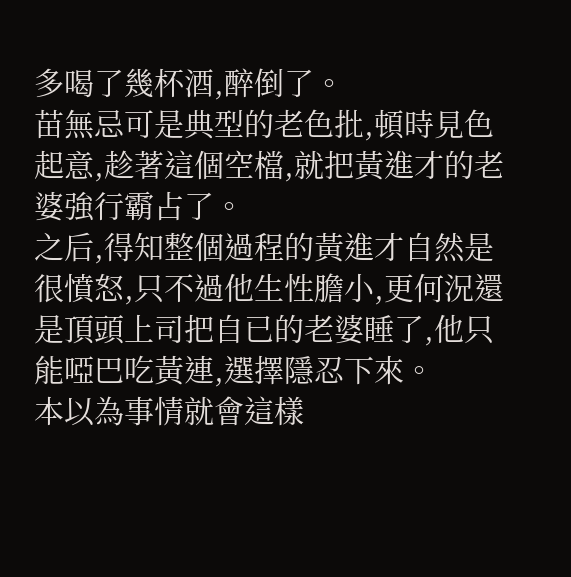多喝了幾杯酒,醉倒了。
苗無忌可是典型的老色批,頓時見色起意,趁著這個空檔,就把黃進才的老婆強行霸占了。
之后,得知整個過程的黃進才自然是很憤怒,只不過他生性膽小,更何況還是頂頭上司把自已的老婆睡了,他只能啞巴吃黃連,選擇隱忍下來。
本以為事情就會這樣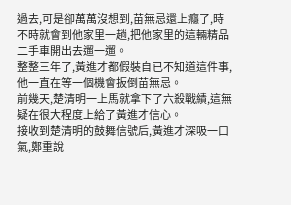過去,可是卻萬萬沒想到,苗無忌還上癮了,時不時就會到他家里一趟,把他家里的這輛精品二手車開出去遛一遛。
整整三年了,黃進才都假裝自已不知道這件事,他一直在等一個機會扳倒苗無忌。
前幾天,楚清明一上馬就拿下了六殺戰績,這無疑在很大程度上給了黃進才信心。
接收到楚清明的鼓舞信號后,黃進才深吸一口氣,鄭重說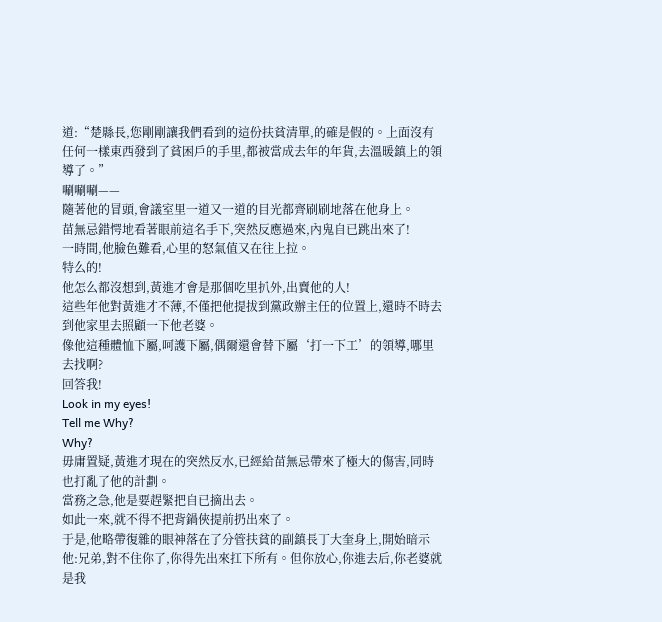道:“楚縣長,您剛剛讓我們看到的這份扶貧清單,的確是假的。上面沒有任何一樣東西發到了貧困戶的手里,都被當成去年的年貨,去溫暖鎮上的領導了。”
唰唰唰——
隨著他的冒頭,會議室里一道又一道的目光都齊刷刷地落在他身上。
苗無忌錯愕地看著眼前這名手下,突然反應過來,內鬼自已跳出來了!
一時間,他臉色難看,心里的怒氣值又在往上拉。
特么的!
他怎么都沒想到,黃進才會是那個吃里扒外,出賣他的人!
這些年他對黃進才不薄,不僅把他提拔到黨政辦主任的位置上,還時不時去到他家里去照顧一下他老婆。
像他這種體恤下屬,呵護下屬,偶爾還會替下屬‘打一下工’的領導,哪里去找啊?
回答我!
Look in my eyes!
Tell me Why?
Why?
毋庸置疑,黃進才現在的突然反水,已經給苗無忌帶來了極大的傷害,同時也打亂了他的計劃。
當務之急,他是要趕緊把自已摘出去。
如此一來,就不得不把背鍋俠提前扔出來了。
于是,他略帶復雜的眼神落在了分管扶貧的副鎮長丁大奎身上,開始暗示他:兄弟,對不住你了,你得先出來扛下所有。但你放心,你進去后,你老婆就是我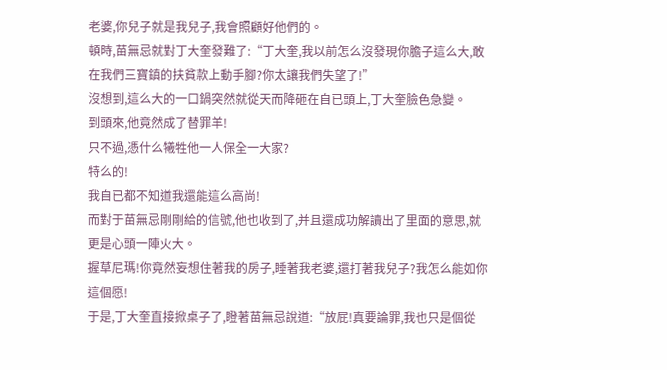老婆,你兒子就是我兒子,我會照顧好他們的。
頓時,苗無忌就對丁大奎發難了:“丁大奎,我以前怎么沒發現你膽子這么大,敢在我們三寶鎮的扶貧款上動手腳?你太讓我們失望了!”
沒想到,這么大的一口鍋突然就從天而降砸在自已頭上,丁大奎臉色急變。
到頭來,他竟然成了替罪羊!
只不過,憑什么犧牲他一人保全一大家?
特么的!
我自已都不知道我還能這么高尚!
而對于苗無忌剛剛給的信號,他也收到了,并且還成功解讀出了里面的意思,就更是心頭一陣火大。
握草尼瑪!你竟然妄想住著我的房子,睡著我老婆,還打著我兒子?我怎么能如你這個愿!
于是,丁大奎直接掀桌子了,瞪著苗無忌說道:“放屁!真要論罪,我也只是個從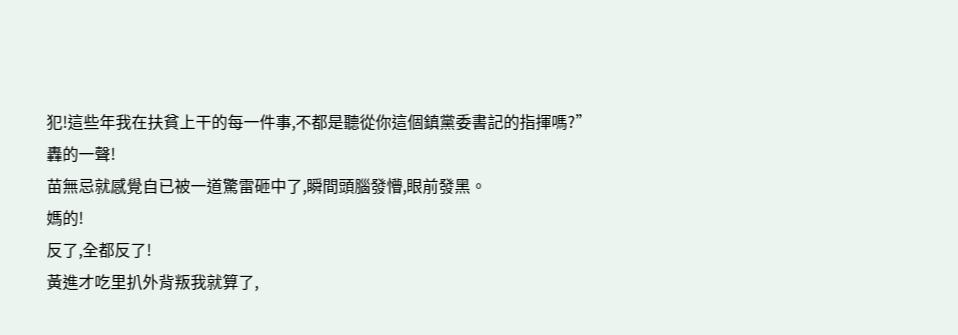犯!這些年我在扶貧上干的每一件事,不都是聽從你這個鎮黨委書記的指揮嗎?”
轟的一聲!
苗無忌就感覺自已被一道驚雷砸中了,瞬間頭腦發懵,眼前發黑。
媽的!
反了,全都反了!
黃進才吃里扒外背叛我就算了,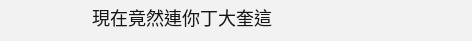現在竟然連你丁大奎這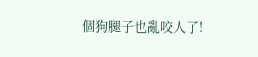個狗腿子也亂咬人了!